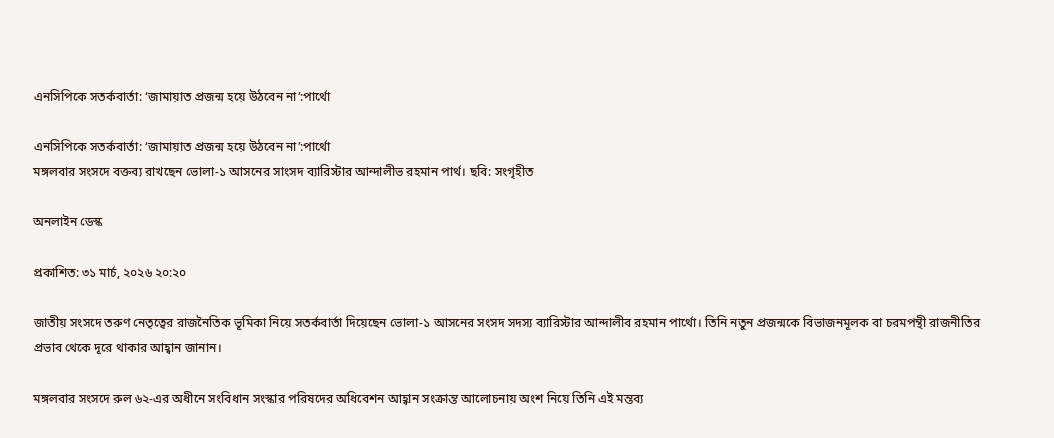এনসিপিকে সতর্কবার্তা: ‘জামায়াত প্রজন্ম হয়ে উঠবেন না’:পার্থো

এনসিপিকে সতর্কবার্তা: ‘জামায়াত প্রজন্ম হয়ে উঠবেন না’:পার্থো
মঙ্গলবার সংসদে বক্তব্য রাখছেন ভোলা-১ আসনের সাংসদ ব্যারিস্টার আন্দালীভ রহমান পার্থ। ছবি: সংগৃহীত

অনলাইন ডেস্ক

প্রকাশিত: ৩১ মার্চ, ২০২৬ ২০:২০

জাতীয় সংসদে তরুণ নেতৃত্বের রাজনৈতিক ভূমিকা নিয়ে সতর্কবার্তা দিয়েছেন ভোলা-১ আসনের সংসদ সদস্য ব্যারিস্টার আন্দালীব রহমান পার্থো। তিনি নতুন প্রজন্মকে বিভাজনমূলক বা চরমপন্থী রাজনীতির প্রভাব থেকে দূরে থাকার আহ্বান জানান।

মঙ্গলবার সংসদে রুল ৬২-এর অধীনে সংবিধান সংস্কার পরিষদের অধিবেশন আহ্বান সংক্রান্ত আলোচনায় অংশ নিয়ে তিনি এই মন্তব্য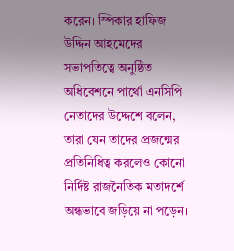করেন। স্পিকার হাফিজ উদ্দিন আহমেদের সভাপতিত্বে অনুষ্ঠিত অধিবেশনে পার্থো এনসিপি নেতাদের উদ্দেশে বলেন, তারা যেন তাদের প্রজন্মের প্রতিনিধিত্ব করলেও কোনো নির্দিষ্ট রাজনৈতিক মতাদর্শে অন্ধভাবে জড়িয়ে না পড়েন।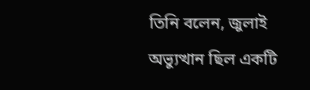তিনি বলেন, জুলাই অভ্যুত্থান ছিল একটি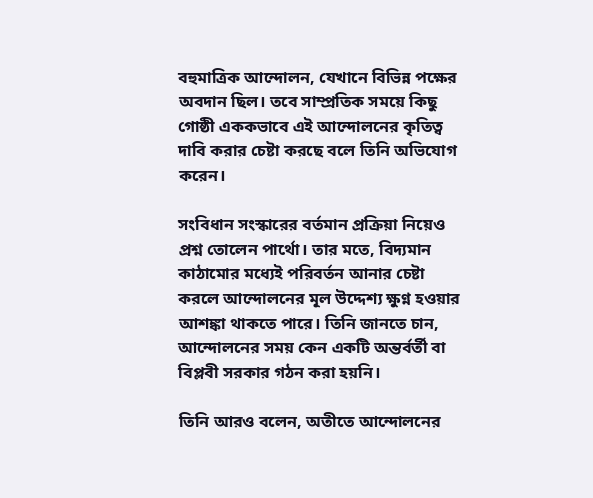বহুমাত্রিক আন্দোলন, যেখানে বিভিন্ন পক্ষের অবদান ছিল। তবে সাম্প্রতিক সময়ে কিছু গোষ্ঠী এককভাবে এই আন্দোলনের কৃতিত্ব দাবি করার চেষ্টা করছে বলে তিনি অভিযোগ করেন।

সংবিধান সংস্কারের বর্তমান প্রক্রিয়া নিয়েও প্রশ্ন তোলেন পার্থো। তার মতে, বিদ্যমান কাঠামোর মধ্যেই পরিবর্তন আনার চেষ্টা করলে আন্দোলনের মূল উদ্দেশ্য ক্ষুণ্ন হওয়ার আশঙ্কা থাকতে পারে। তিনি জানতে চান, আন্দোলনের সময় কেন একটি অন্তর্বর্তী বা বিপ্লবী সরকার গঠন করা হয়নি।

তিনি আরও বলেন, অতীতে আন্দোলনের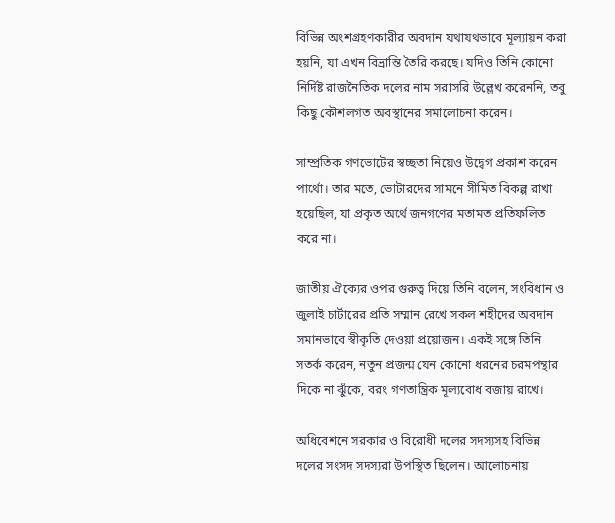বিভিন্ন অংশগ্রহণকারীর অবদান যথাযথভাবে মূল্যায়ন করা হয়নি, যা এখন বিভ্রান্তি তৈরি করছে। যদিও তিনি কোনো নির্দিষ্ট রাজনৈতিক দলের নাম সরাসরি উল্লেখ করেননি, তবু কিছু কৌশলগত অবস্থানের সমালোচনা করেন।

সাম্প্রতিক গণভোটের স্বচ্ছতা নিয়েও উদ্বেগ প্রকাশ করেন পার্থো। তার মতে, ভোটারদের সামনে সীমিত বিকল্প রাখা হয়েছিল, যা প্রকৃত অর্থে জনগণের মতামত প্রতিফলিত করে না।

জাতীয় ঐক্যের ওপর গুরুত্ব দিয়ে তিনি বলেন, সংবিধান ও জুলাই চার্টারের প্রতি সম্মান রেখে সকল শহীদের অবদান সমানভাবে স্বীকৃতি দেওয়া প্রয়োজন। একই সঙ্গে তিনি সতর্ক করেন, নতুন প্রজন্ম যেন কোনো ধরনের চরমপন্থার দিকে না ঝুঁকে, বরং গণতান্ত্রিক মূল্যবোধ বজায় রাখে।

অধিবেশনে সরকার ও বিরোধী দলের সদস্যসহ বিভিন্ন দলের সংসদ সদস্যরা উপস্থিত ছিলেন। আলোচনায়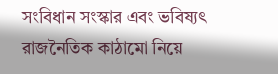সংবিধান সংস্কার এবং ভবিষ্যৎ রাজনৈতিক কাঠামো নিয়ে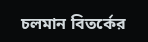চলমান বিতর্কের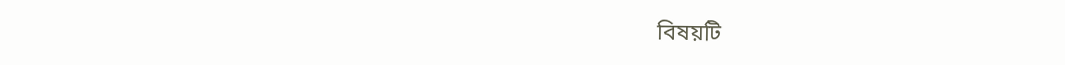বিষয়টি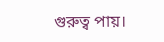গুরুত্ব পায়।